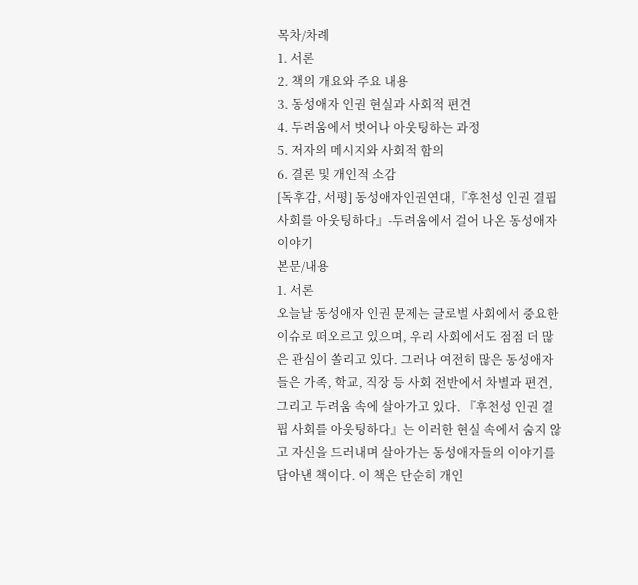목차/차례
1. 서론
2. 책의 개요와 주요 내용
3. 동성애자 인권 현실과 사회적 편견
4. 두려움에서 벗어나 아웃팅하는 과정
5. 저자의 메시지와 사회적 함의
6. 결론 및 개인적 소감
[독후감, 서평] 동성애자인권연대,『후천성 인권 결핍 사회를 아웃팅하다』-두려움에서 걸어 나온 동성애자 이야기
본문/내용
1. 서론
오늘날 동성애자 인권 문제는 글로벌 사회에서 중요한 이슈로 떠오르고 있으며, 우리 사회에서도 점점 더 많은 관심이 쏠리고 있다. 그러나 여전히 많은 동성애자들은 가족, 학교, 직장 등 사회 전반에서 차별과 편견, 그리고 두려움 속에 살아가고 있다. 『후천성 인권 결핍 사회를 아웃팅하다』는 이러한 현실 속에서 숨지 않고 자신을 드러내며 살아가는 동성애자들의 이야기를 담아낸 책이다. 이 책은 단순히 개인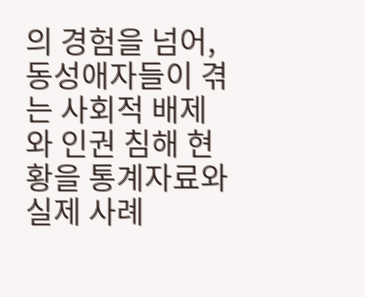의 경험을 넘어, 동성애자들이 겪는 사회적 배제와 인권 침해 현황을 통계자료와 실제 사례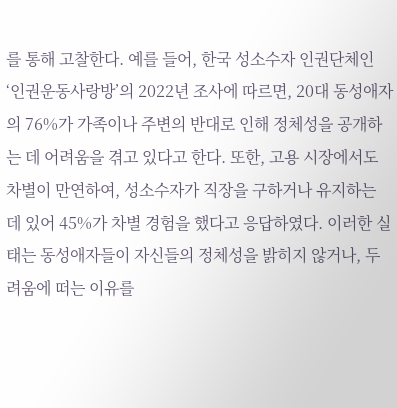를 통해 고찰한다. 예를 들어, 한국 성소수자 인권단체인 ‘인권운동사랑방’의 2022년 조사에 따르면, 20대 동성애자의 76%가 가족이나 주변의 반대로 인해 정체성을 공개하는 데 어려움을 겪고 있다고 한다. 또한, 고용 시장에서도 차별이 만연하여, 성소수자가 직장을 구하거나 유지하는 데 있어 45%가 차별 경험을 했다고 응답하였다. 이러한 실태는 동성애자들이 자신들의 정체성을 밝히지 않거나, 두려움에 떠는 이유를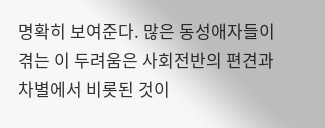명확히 보여준다. 많은 동성애자들이 겪는 이 두려움은 사회전반의 편견과 차별에서 비롯된 것이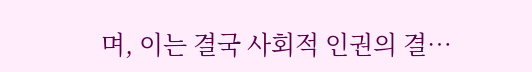며, 이는 결국 사회적 인권의 결…